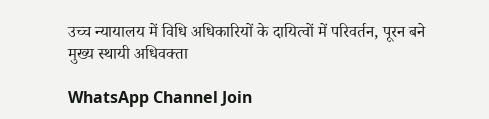उच्च न्यायालय में विधि अधिकारियों के दायित्वों में परिवर्तन, पूरन बने मुख्य स्थायी अधिवक्ता

WhatsApp Channel Join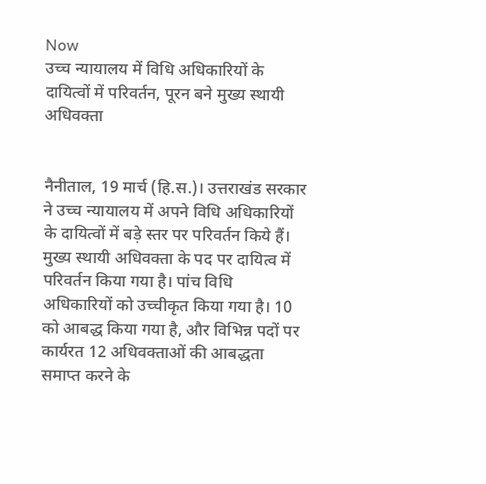Now
उच्च न्यायालय में विधि अधिकारियों के दायित्वों में परिवर्तन, पूरन बने मुख्य स्थायी अधिवक्ता


नैनीताल, 19 मार्च (हि.स.)। उत्तराखंड सरकार ने उच्च न्यायालय में अपने विधि अधिकारियों के दायित्वों में बड़े स्तर पर परिवर्तन किये हैं। मुख्य स्थायी अधिवक्ता के पद पर दायित्व में परिवर्तन किया गया है। पांच विधि अधिकारियों को उच्चीकृत किया गया है। 10 को आबद्ध किया गया है, और विभिन्न पदों पर कार्यरत 12 अधिवक्ताओं की आबद्धता समाप्त करने के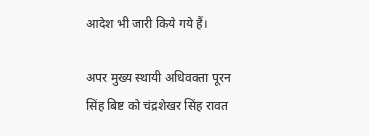आदेश भी जारी किये गये हैं।

अपर मुख्य स्थायी अधिवक्ता पूरन सिंह बिष्ट को चंद्रशेखर सिंह रावत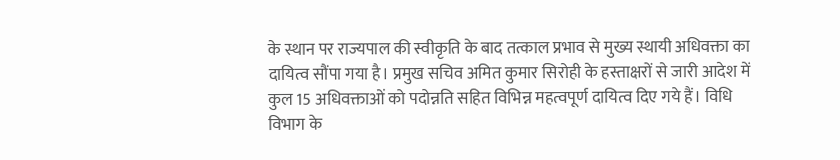के स्थान पर राज्यपाल की स्वीकृति के बाद तत्काल प्रभाव से मुख्य स्थायी अधिवक्ता का दायित्व सौंपा गया है। प्रमुख सचिव अमित कुमार सिरोही के हस्ताक्षरों से जारी आदेश में कुल 15 अधिवक्ताओं को पदोन्नति सहित विभिन्न महत्वपूर्ण दायित्व दिए गये हैं। विधि विभाग के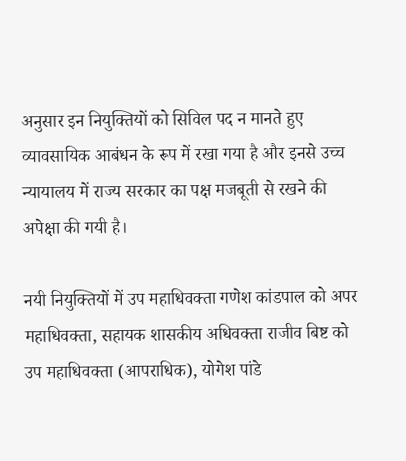अनुसार इन नियुक्तियों को सिविल पद न मानते हुए व्यावसायिक आबंधन के रूप में रखा गया है और इनसे उच्च न्यायालय में राज्य सरकार का पक्ष मजबूती से रखने की अपेक्षा की गयी है।

नयी नियुक्तियों में उप महाधिवक्ता गणेश कांडपाल को अपर महाधिवक्ता, सहायक शासकीय अधिवक्ता राजीव बिष्ट को उप महाधिवक्ता (आपराधिक), योगेश पांडे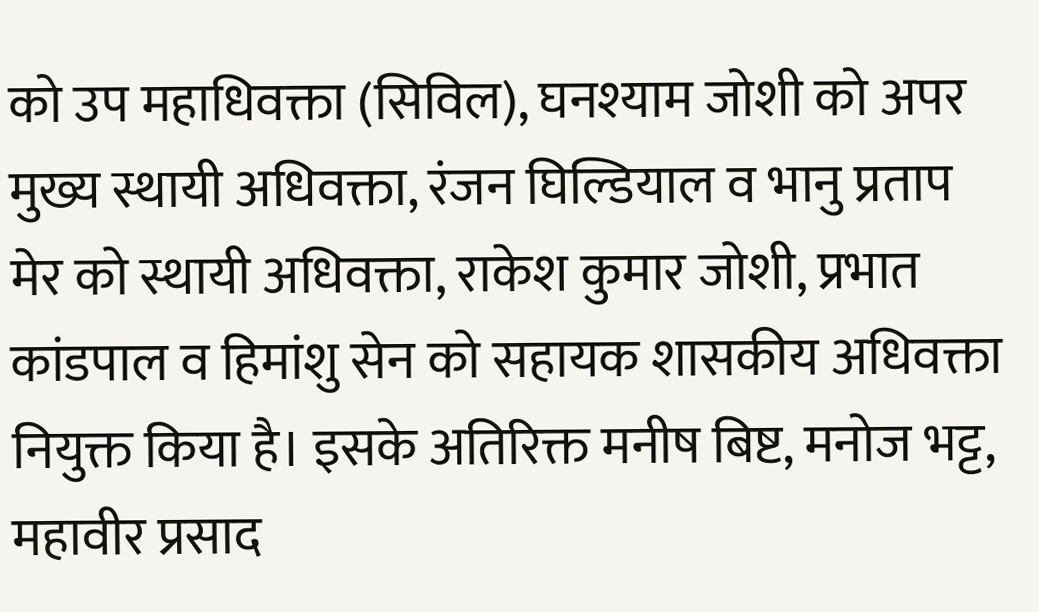को उप महाधिवक्ता (सिविल), घनश्याम जोशी को अपर मुख्य स्थायी अधिवक्ता, रंजन घिल्डियाल व भानु प्रताप मेर को स्थायी अधिवक्ता, राकेश कुमार जोशी, प्रभात कांडपाल व हिमांशु सेन को सहायक शासकीय अधिवक्ता नियुक्त किया है। इसके अतिरिक्त मनीष बिष्ट, मनोज भट्ट, महावीर प्रसाद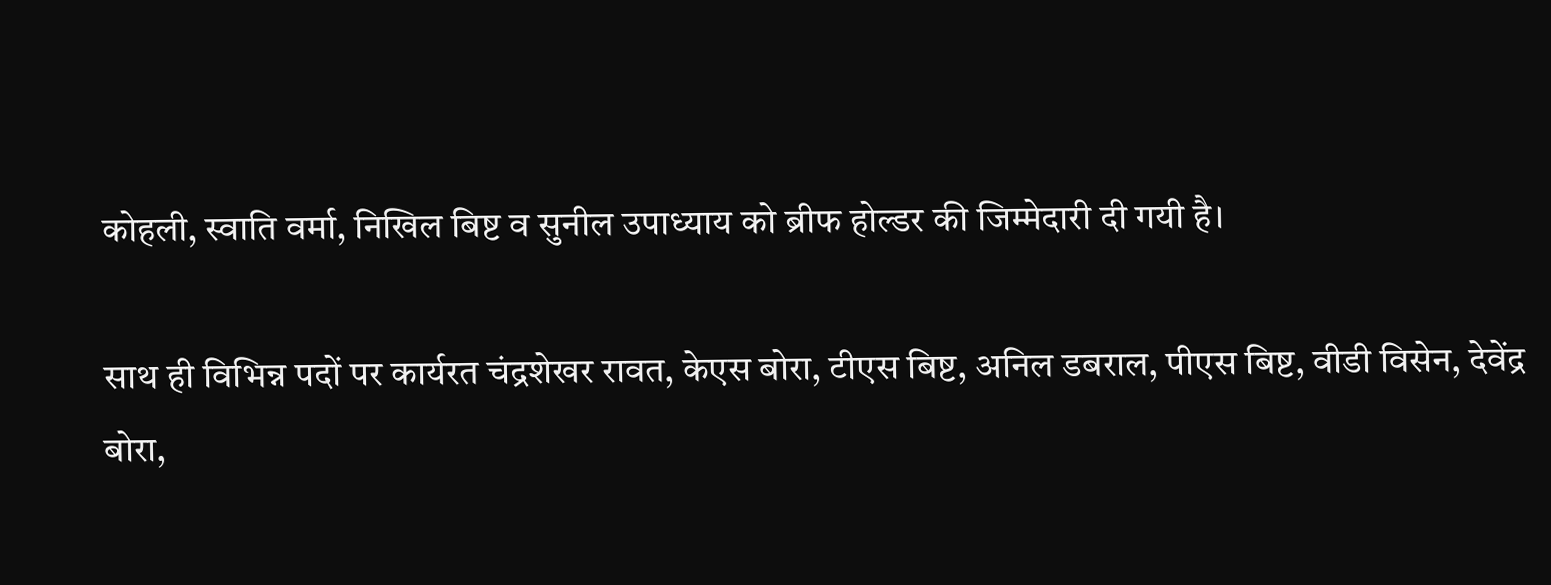कोहली, स्वाति वर्मा, निखिल बिष्ट व सुनील उपाध्याय को ब्रीफ होल्डर की जिम्मेदारी दी गयी है।

साथ ही विभिन्न पदों पर कार्यरत चंद्रशेखर रावत, केएस बोरा, टीएस बिष्ट, अनिल डबराल, पीएस बिष्ट, वीडी विसेन, देवेंद्र बोरा,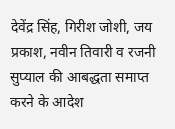देवेंद्र सिंह, गिरीश जोशी, जय प्रकाश, नवीन तिवारी व रजनी सुप्याल की आबद्धता समाप्त करने के आदेश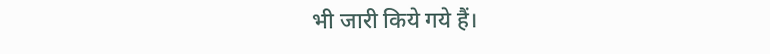भी जारी किये गये हैं।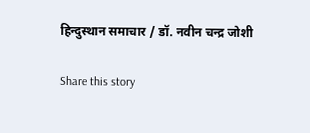हिन्दुस्थान समाचार / डॉ. नवीन चन्द्र जोशी

Share this story